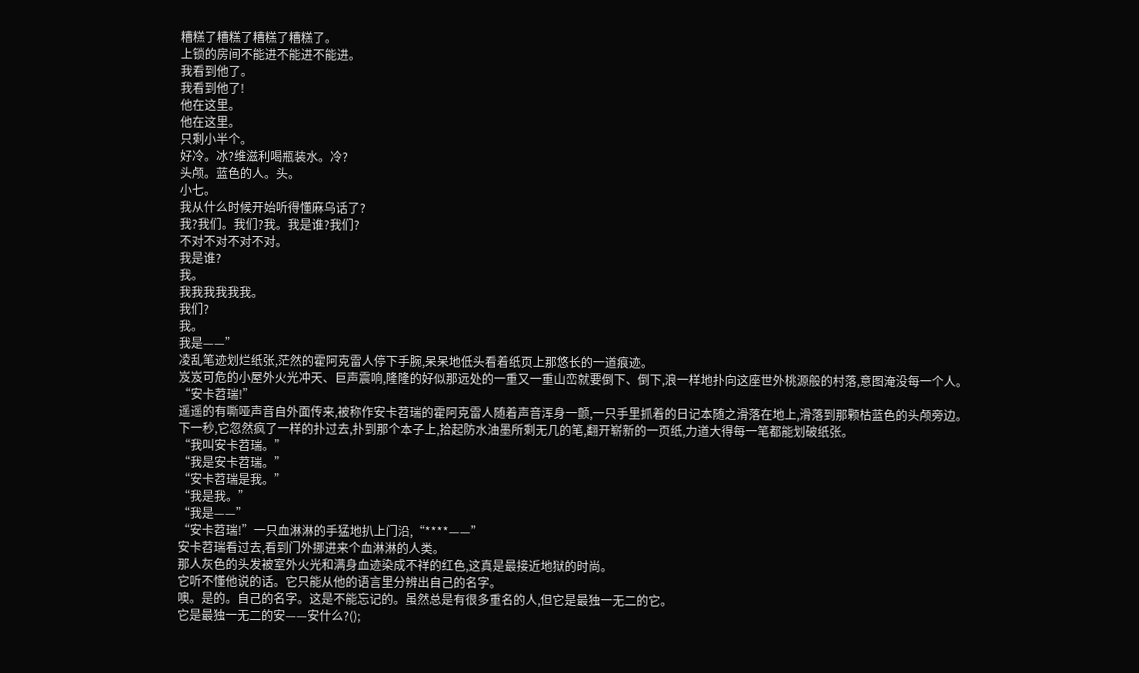糟糕了糟糕了糟糕了糟糕了。
上锁的房间不能进不能进不能进。
我看到他了。
我看到他了!
他在这里。
他在这里。
只剩小半个。
好冷。冰?维滋利喝瓶装水。冷?
头颅。蓝色的人。头。
小七。
我从什么时候开始听得懂麻乌话了?
我?我们。我们?我。我是谁?我们?
不对不对不对不对。
我是谁?
我。
我我我我我我。
我们?
我。
我是——”
凌乱笔迹划烂纸张,茫然的霍阿克雷人停下手腕,呆呆地低头看着纸页上那悠长的一道痕迹。
岌岌可危的小屋外火光冲天、巨声震响,隆隆的好似那远处的一重又一重山峦就要倒下、倒下,浪一样地扑向这座世外桃源般的村落,意图淹没每一个人。
“安卡苕瑞!”
遥遥的有嘶哑声音自外面传来,被称作安卡苕瑞的霍阿克雷人随着声音浑身一颤,一只手里抓着的日记本随之滑落在地上,滑落到那颗枯蓝色的头颅旁边。
下一秒,它忽然疯了一样的扑过去,扑到那个本子上,拾起防水油墨所剩无几的笔,翻开崭新的一页纸,力道大得每一笔都能划破纸张。
“我叫安卡苕瑞。”
“我是安卡苕瑞。”
“安卡苕瑞是我。”
“我是我。”
“我是——”
“安卡苕瑞!”一只血淋淋的手猛地扒上门沿,“****——”
安卡苕瑞看过去,看到门外挪进来个血淋淋的人类。
那人灰色的头发被室外火光和满身血迹染成不祥的红色,这真是最接近地狱的时尚。
它听不懂他说的话。它只能从他的语言里分辨出自己的名字。
噢。是的。自己的名字。这是不能忘记的。虽然总是有很多重名的人,但它是最独一无二的它。
它是最独一无二的安——安什么?();